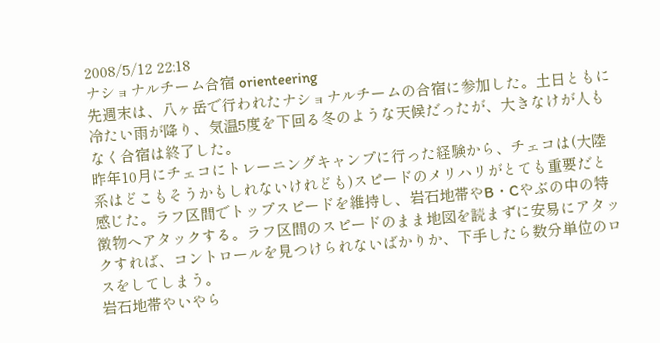2008/5/12 22:18
ナショナルチーム合宿 orienteering
先週末は、八ヶ岳で行われたナショナルチームの合宿に参加した。土日ともに冷たい雨が降り、気温5度を下回る冬のような天候だったが、大きなけが人もなく合宿は終了した。
昨年10月にチェコにトレーニングキャンプに行った経験から、チェコは(大陸系はどこもそうかもしれないけれども)スピードのメリハリがとても重要だと感じた。ラフ区間でトップスピードを維持し、岩石地帯やB・Cやぶの中の特徴物へアタックする。ラフ区間のスピードのまま地図を読まずに安易にアタックすれば、コントロールを見つけられないばかりか、下手したら数分単位のロスをしてしまう。
岩石地帯やいやら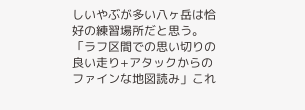しいやぶが多い八ヶ岳は恰好の練習場所だと思う。「ラフ区間での思い切りの良い走り+アタックからのファインな地図読み」これ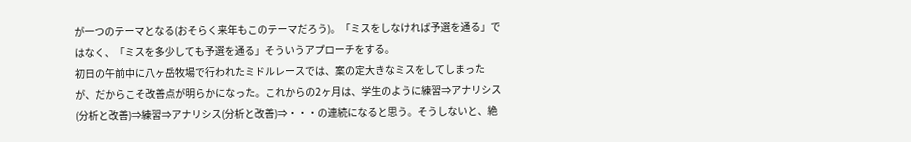が一つのテーマとなる(おそらく来年もこのテーマだろう)。「ミスをしなければ予選を通る」ではなく、「ミスを多少しても予選を通る」そういうアプローチをする。
初日の午前中に八ヶ岳牧場で行われたミドルレースでは、案の定大きなミスをしてしまったが、だからこそ改善点が明らかになった。これからの2ヶ月は、学生のように練習⇒アナリシス(分析と改善)⇒練習⇒アナリシス(分析と改善)⇒・・・の連続になると思う。そうしないと、絶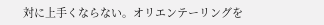対に上手くならない。オリエンテーリングを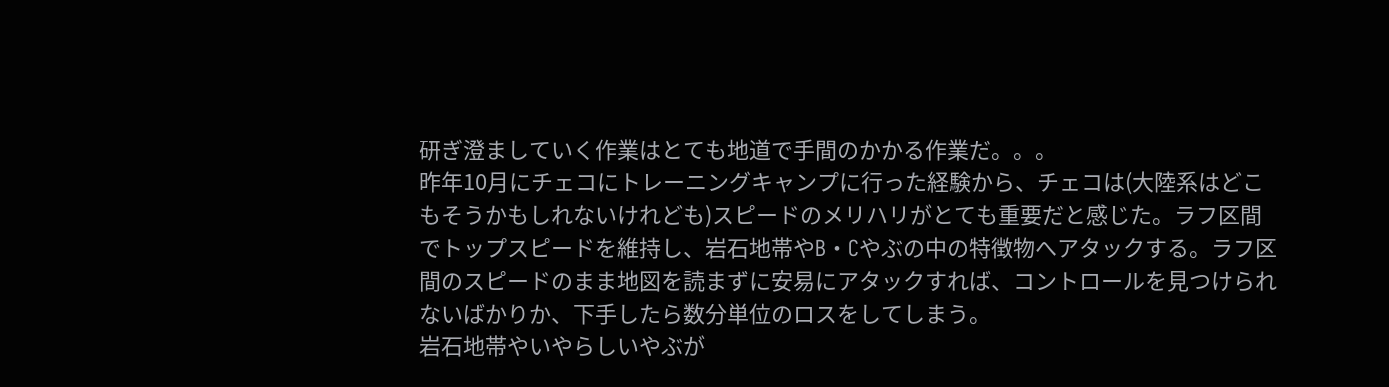研ぎ澄ましていく作業はとても地道で手間のかかる作業だ。。。
昨年10月にチェコにトレーニングキャンプに行った経験から、チェコは(大陸系はどこもそうかもしれないけれども)スピードのメリハリがとても重要だと感じた。ラフ区間でトップスピードを維持し、岩石地帯やB・Cやぶの中の特徴物へアタックする。ラフ区間のスピードのまま地図を読まずに安易にアタックすれば、コントロールを見つけられないばかりか、下手したら数分単位のロスをしてしまう。
岩石地帯やいやらしいやぶが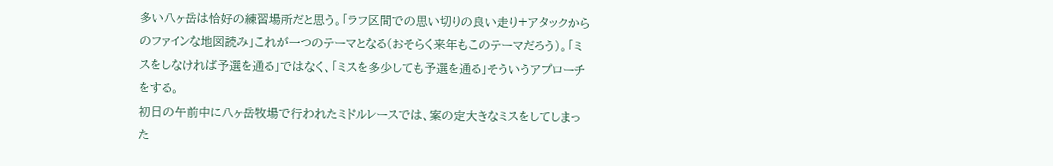多い八ヶ岳は恰好の練習場所だと思う。「ラフ区間での思い切りの良い走り+アタックからのファインな地図読み」これが一つのテーマとなる(おそらく来年もこのテーマだろう)。「ミスをしなければ予選を通る」ではなく、「ミスを多少しても予選を通る」そういうアプローチをする。
初日の午前中に八ヶ岳牧場で行われたミドルレースでは、案の定大きなミスをしてしまった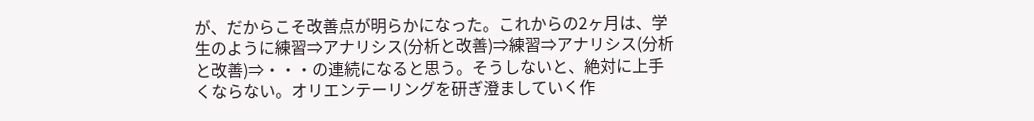が、だからこそ改善点が明らかになった。これからの2ヶ月は、学生のように練習⇒アナリシス(分析と改善)⇒練習⇒アナリシス(分析と改善)⇒・・・の連続になると思う。そうしないと、絶対に上手くならない。オリエンテーリングを研ぎ澄ましていく作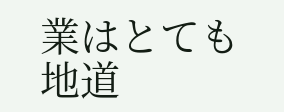業はとても地道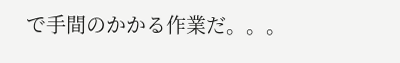で手間のかかる作業だ。。。